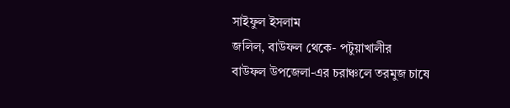সাইফুল ইসলাম
জলিল, বাউফল থেকে- পটুয়াখালীর
বাউফল উপজেলা-এর চরাঞ্চলে তরমুজ চাষে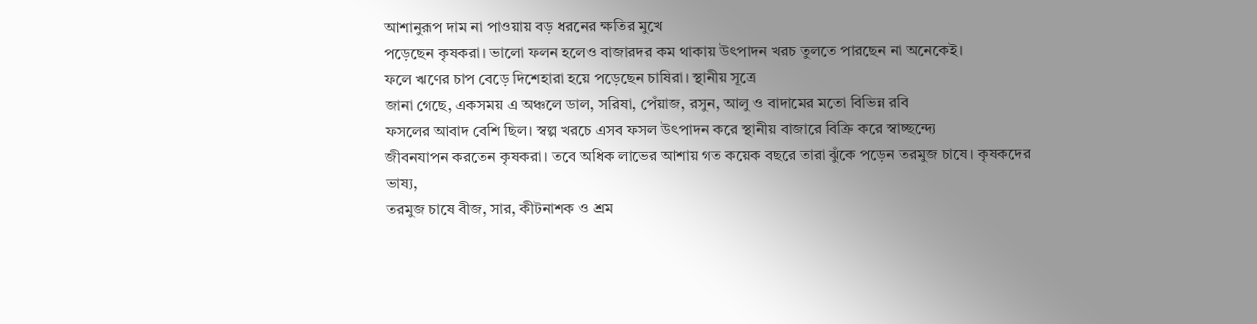আশানুরূপ দাম না পাওয়ায় বড় ধরনের ক্ষতির মুখে
পড়েছেন কৃষকরা। ভালো ফলন হলেও বাজারদর কম থাকায় উৎপাদন খরচ তুলতে পারছেন না অনেকেই।
ফলে ঋণের চাপ বেড়ে দিশেহারা হয়ে পড়েছেন চাষিরা। স্থানীয় সূত্রে
জানা গেছে, একসময় এ অঞ্চলে ডাল, সরিষা, পেঁয়াজ, রসুন, আলু ও বাদামের মতো বিভিন্ন রবি
ফসলের আবাদ বেশি ছিল। স্বল্প খরচে এসব ফসল উৎপাদন করে স্থানীয় বাজারে বিক্রি করে স্বাচ্ছন্দ্যে
জীবনযাপন করতেন কৃষকরা। তবে অধিক লাভের আশায় গত কয়েক বছরে তারা ঝুঁকে পড়েন তরমুজ চাষে। কৃষকদের ভাষ্য,
তরমুজ চাষে বীজ, সার, কীটনাশক ও শ্রম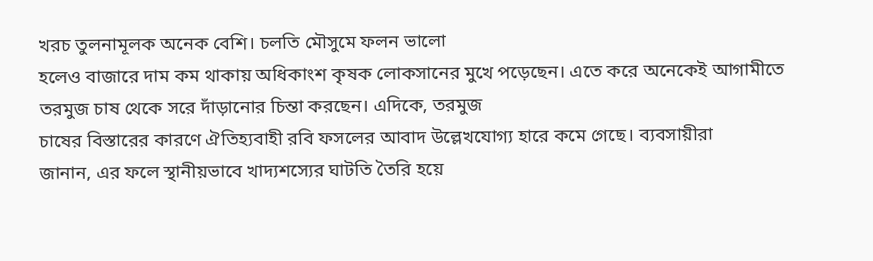খরচ তুলনামূলক অনেক বেশি। চলতি মৌসুমে ফলন ভালো
হলেও বাজারে দাম কম থাকায় অধিকাংশ কৃষক লোকসানের মুখে পড়েছেন। এতে করে অনেকেই আগামীতে
তরমুজ চাষ থেকে সরে দাঁড়ানোর চিন্তা করছেন। এদিকে, তরমুজ
চাষের বিস্তারের কারণে ঐতিহ্যবাহী রবি ফসলের আবাদ উল্লেখযোগ্য হারে কমে গেছে। ব্যবসায়ীরা
জানান, এর ফলে স্থানীয়ভাবে খাদ্যশস্যের ঘাটতি তৈরি হয়ে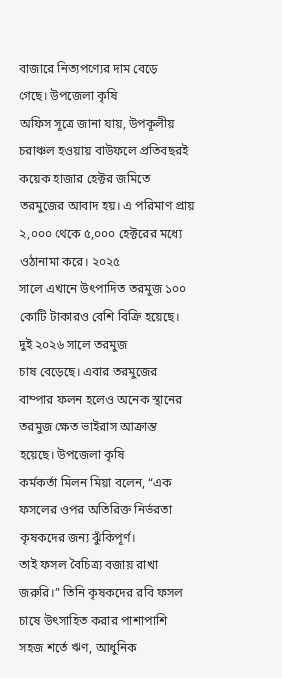বাজারে নিত্যপণ্যের দাম বেড়ে
গেছে। উপজেলা কৃষি
অফিস সূত্রে জানা যায়, উপকূলীয় চরাঞ্চল হওয়ায় বাউফলে প্রতিবছরই কয়েক হাজার হেক্টর জমিতে
তরমুজের আবাদ হয়। এ পরিমাণ প্রায় ২,০০০ থেকে ৫,০০০ হেক্টরের মধ্যে ওঠানামা করে। ২০২৫
সালে এখানে উৎপাদিত তরমুজ ১০০ কোটি টাকারও বেশি বিক্রি হয়েছে। দুই ২০২৬ সালে তরমুজ
চাষ বেড়েছে। এবার তরমুজের বাম্পার ফলন হলেও অনেক স্থানের তরমুজ ক্ষেত ভাইরাস আক্রান্ত
হয়েছে। উপজেলা কৃষি
কর্মকর্তা মিলন মিয়া বলেন, “এক ফসলের ওপর অতিরিক্ত নির্ভরতা কৃষকদের জন্য ঝুঁকিপূর্ণ।
তাই ফসল বৈচিত্র্য বজায় রাখা জরুরি।” তিনি কৃষকদের রবি ফসল চাষে উৎসাহিত করার পাশাপাশি
সহজ শর্তে ঋণ, আধুনিক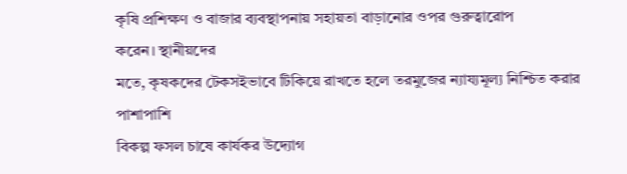কৃষি প্রশিক্ষণ ও বাজার ব্যবস্থাপনায় সহায়তা বাড়ানোর ওপর গুরুত্বারোপ
করেন। স্থানীয়দের
মতে, কৃষকদের টেকসইভাবে টিকিয়ে রাখতে হলে তরমুজের ন্যায্যমূল্য নিশ্চিত করার পাশাপাশি
বিকল্প ফসল চাষে কার্যকর উদ্যোগ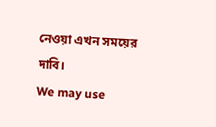নেওয়া এখন সময়ের দাবি।
We may use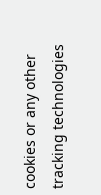cookies or any other tracking technologies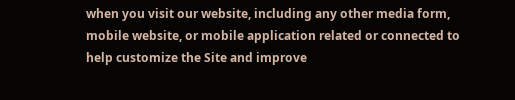when you visit our website, including any other media form, mobile website, or mobile application related or connected to help customize the Site and improve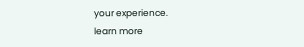your experience.
learn more